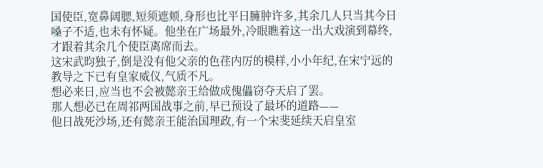国使臣,宽鼻阔腮,短须遮颊,身形也比平日臃肿许多,其余几人只当其今日嗓子不适,也未有怀疑。他坐在广场最外,冷眼瞧着这一出大戏演到幕终,才跟着其余几个使臣离席而去。
这宋武昀独子,倒是没有他父亲的色荏内厉的模样,小小年纪,在宋宁远的教导之下已有皇家威仪,气质不凡。
想必来日,应当也不会被懿亲王给做成傀儡窃夺天启了罢。
那人想必已在周祁两国战事之前,早已预设了最坏的道路——
他日战死沙场,还有懿亲王能治国理政,有一个宋斐延续天启皇室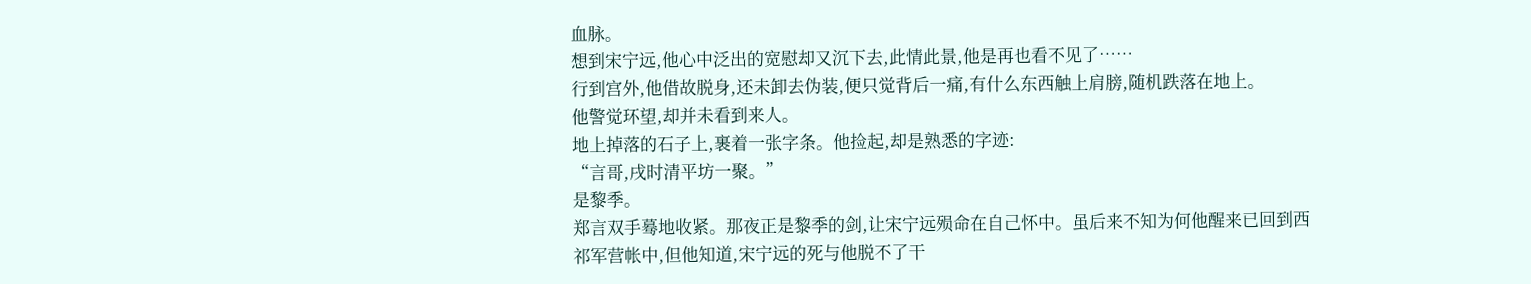血脉。
想到宋宁远,他心中泛出的宽慰却又沉下去,此情此景,他是再也看不见了……
行到宫外,他借故脱身,还未卸去伪装,便只觉背后一痛,有什么东西触上肩膀,随机跌落在地上。
他警觉环望,却并未看到来人。
地上掉落的石子上,裹着一张字条。他捡起,却是熟悉的字迹:
“言哥,戌时清平坊一聚。”
是黎季。
郑言双手蓦地收紧。那夜正是黎季的剑,让宋宁远殒命在自己怀中。虽后来不知为何他醒来已回到西祁军营帐中,但他知道,宋宁远的死与他脱不了干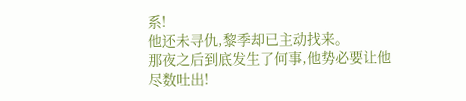系!
他还未寻仇,黎季却已主动找来。
那夜之后到底发生了何事,他势必要让他尽数吐出!